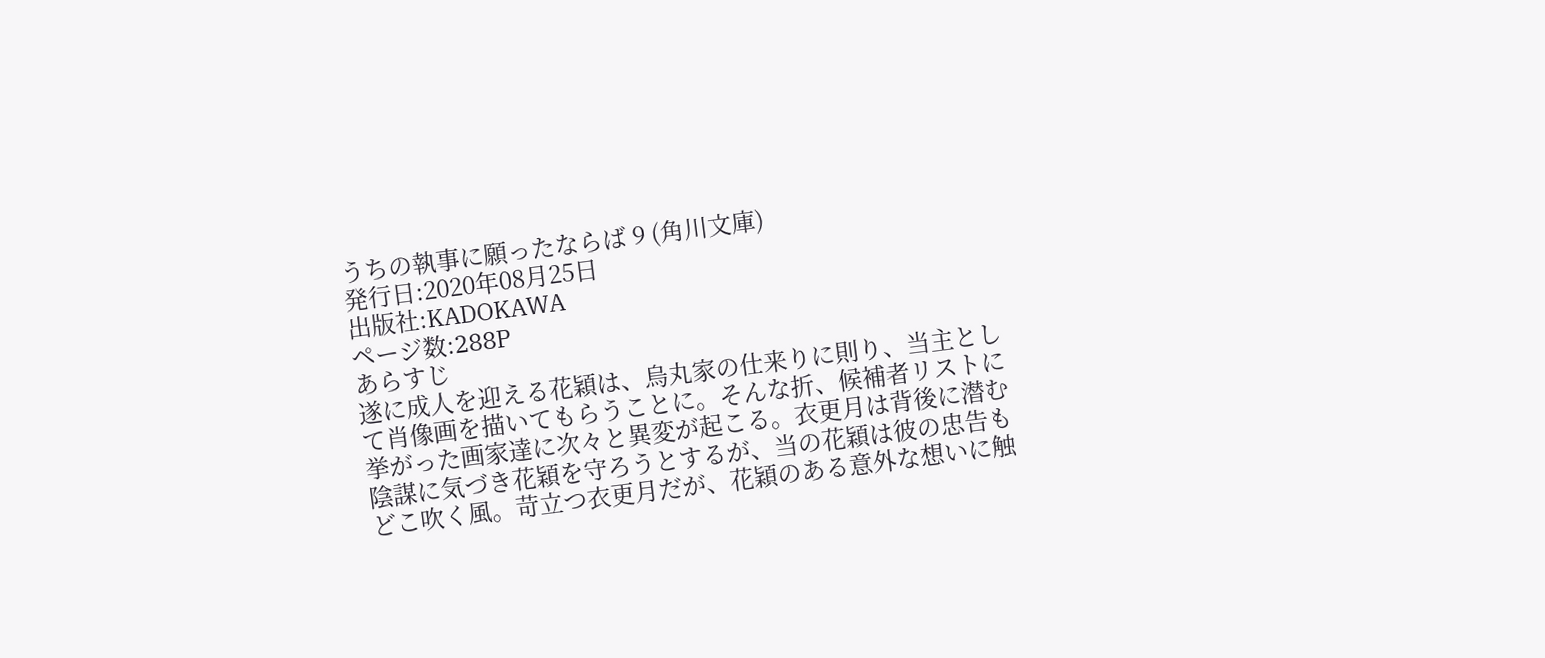うちの執事に願ったならば 9 (角川文庫)
発行日:2020年08月25日
出版社:KADOKAWA
ページ数:288P
あらすじ
遂に成人を迎える花穎は、烏丸家の仕来りに則り、当主として肖像画を描いてもらうことに。そんな折、候補者リストに挙がった画家達に次々と異変が起こる。衣更月は背後に潜む陰謀に気づき花穎を守ろうとするが、当の花穎は彼の忠告もどこ吹く風。苛立つ衣更月だが、花穎のある意外な想いに触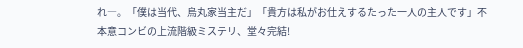れ―。「僕は当代、烏丸家当主だ」「貴方は私がお仕えするたった一人の主人です」不本意コンビの上流階級ミステリ、堂々完結!